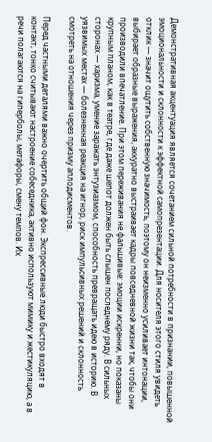Демонстративная акцентуация является сочетанием сильной потребности в признании, повышенной эмоциональности и склонности к эффектной самопрезентации. Для носителя этого стиля увидеть отклик — значит ощутить собственную значимость, поэтому он неизменно усиливает интонации, выбирает образные выражения, аккуратно выстраивает кадры повседневной жизни так, чтобы они производили впечатление. При этом переживания не фальшивые: эмоции искренни, но показаны крупным планом, как в театре, где даже шепот должен быть слышен последнему ряду. В сильных сторонах — харизма, умение заражать энтузиазмом, способность превращать идею в историю. В уязвимых местах — болезненная реакция на игнор, риск импульсивных решений и склонность смотреть на отношения через призму аплодисментов.

Перед частными деталями важно очертить общий фон. Экспрессивные люди быстро входят в контакт, тонко считывают настроение собеседника, активно используют мимику и жестикуляцию, а в речи полагаются на гиперболы, метафоры, смену темпов. Их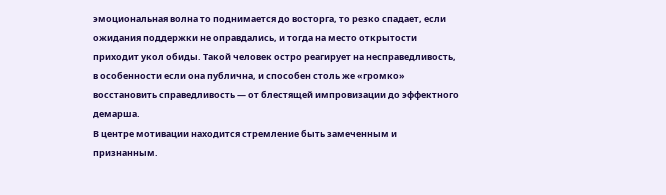эмоциональная волна то поднимается до восторга, то резко спадает, если ожидания поддержки не оправдались, и тогда на место открытости приходит укол обиды. Такой человек остро реагирует на несправедливость, в особенности если она публична, и способен столь же «громко» восстановить справедливость — от блестящей импровизации до эффектного демарша.
В центре мотивации находится стремление быть замеченным и признанным.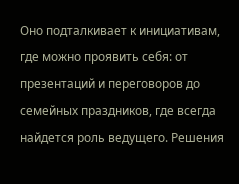Оно подталкивает к инициативам, где можно проявить себя: от презентаций и переговоров до семейных праздников, где всегда найдется роль ведущего. Решения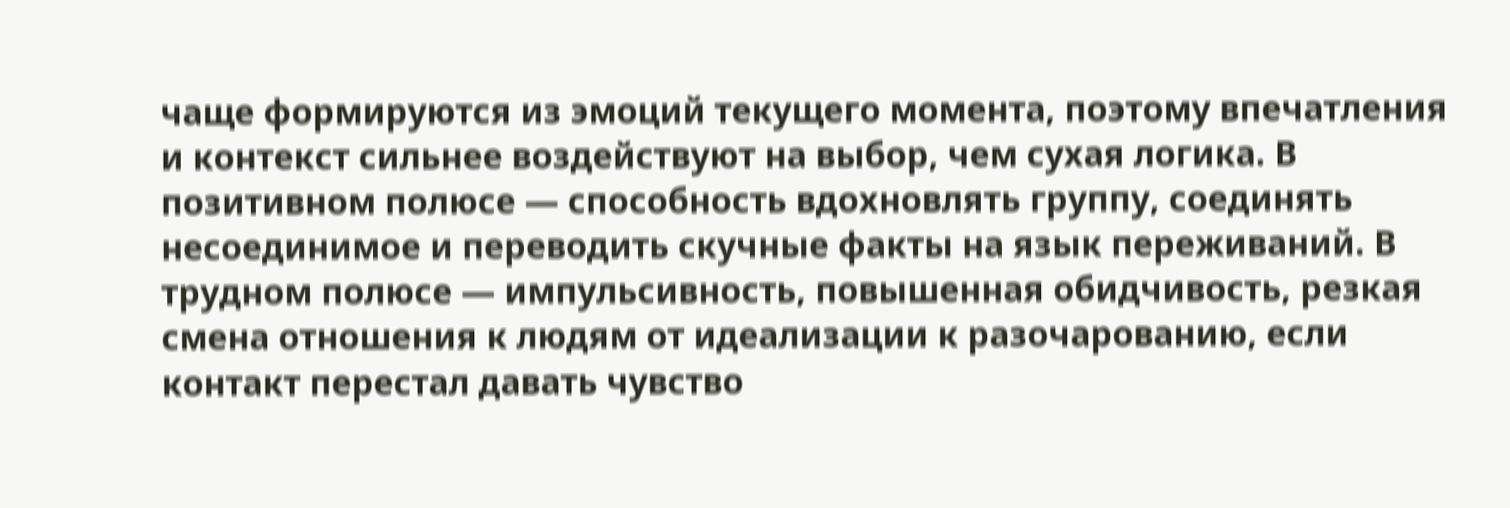чаще формируются из эмоций текущего момента, поэтому впечатления и контекст сильнее воздействуют на выбор, чем сухая логика. В позитивном полюсе — способность вдохновлять группу, соединять несоединимое и переводить скучные факты на язык переживаний. В трудном полюсе — импульсивность, повышенная обидчивость, резкая смена отношения к людям от идеализации к разочарованию, если контакт перестал давать чувство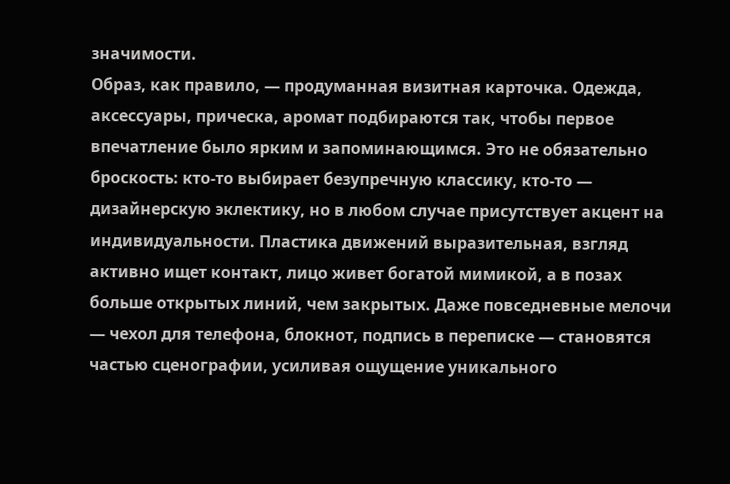значимости.
Образ, как правило, — продуманная визитная карточка. Одежда, аксессуары, прическа, аромат подбираются так, чтобы первое впечатление было ярким и запоминающимся. Это не обязательно броскость: кто-то выбирает безупречную классику, кто-то — дизайнерскую эклектику, но в любом случае присутствует акцент на индивидуальности. Пластика движений выразительная, взгляд активно ищет контакт, лицо живет богатой мимикой, а в позах больше открытых линий, чем закрытых. Даже повседневные мелочи — чехол для телефона, блокнот, подпись в переписке — становятся частью сценографии, усиливая ощущение уникального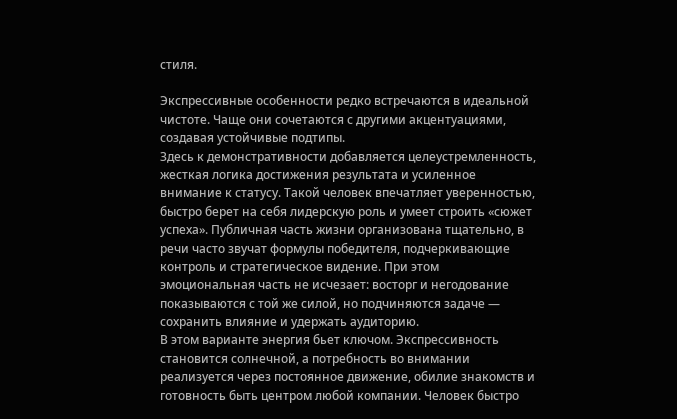стиля.

Экспрессивные особенности редко встречаются в идеальной чистоте. Чаще они сочетаются с другими акцентуациями, создавая устойчивые подтипы.
Здесь к демонстративности добавляется целеустремленность, жесткая логика достижения результата и усиленное внимание к статусу. Такой человек впечатляет уверенностью, быстро берет на себя лидерскую роль и умеет строить «сюжет успеха». Публичная часть жизни организована тщательно, в речи часто звучат формулы победителя, подчеркивающие контроль и стратегическое видение. При этом эмоциональная часть не исчезает: восторг и негодование показываются с той же силой, но подчиняются задаче — сохранить влияние и удержать аудиторию.
В этом варианте энергия бьет ключом. Экспрессивность становится солнечной, а потребность во внимании реализуется через постоянное движение, обилие знакомств и готовность быть центром любой компании. Человек быстро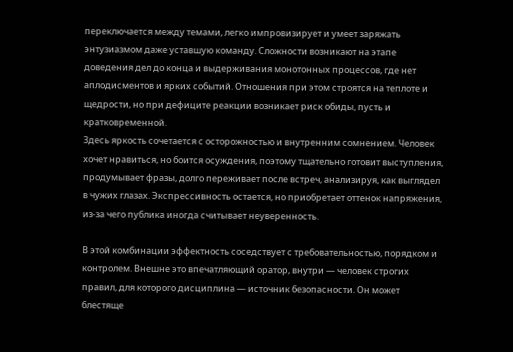переключается между темами, легко импровизирует и умеет заряжать энтузиазмом даже уставшую команду. Сложности возникают на этапе доведения дел до конца и выдерживания монотонных процессов, где нет аплодисментов и ярких событий. Отношения при этом строятся на теплоте и щедрости, но при дефиците реакции возникает риск обиды, пусть и кратковременной.
Здесь яркость сочетается с осторожностью и внутренним сомнением. Человек хочет нравиться, но боится осуждения, поэтому тщательно готовит выступления, продумывает фразы, долго переживает после встреч, анализируя, как выглядел в чужих глазах. Экспрессивность остается, но приобретает оттенок напряжения, из-за чего публика иногда считывает неуверенность.

В этой комбинации эффектность соседствует с требовательностью, порядком и контролем. Внешне это впечатляющий оратор, внутри — человек строгих правил, для которого дисциплина — источник безопасности. Он может блестяще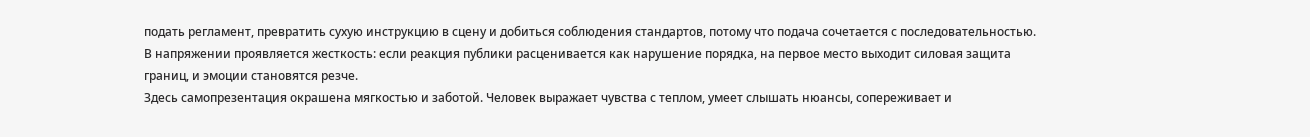подать регламент, превратить сухую инструкцию в сцену и добиться соблюдения стандартов, потому что подача сочетается с последовательностью. В напряжении проявляется жесткость: если реакция публики расценивается как нарушение порядка, на первое место выходит силовая защита границ, и эмоции становятся резче.
Здесь самопрезентация окрашена мягкостью и заботой. Человек выражает чувства с теплом, умеет слышать нюансы, сопереживает и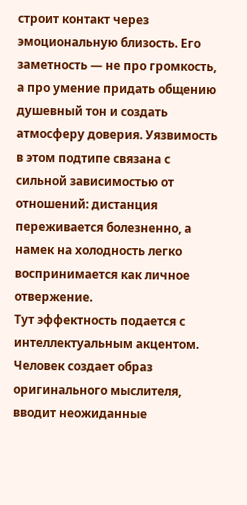строит контакт через эмоциональную близость. Его заметность — не про громкость, а про умение придать общению душевный тон и создать атмосферу доверия. Уязвимость в этом подтипе связана с сильной зависимостью от отношений: дистанция переживается болезненно, а намек на холодность легко воспринимается как личное отвержение.
Тут эффектность подается с интеллектуальным акцентом. Человек создает образ оригинального мыслителя, вводит неожиданные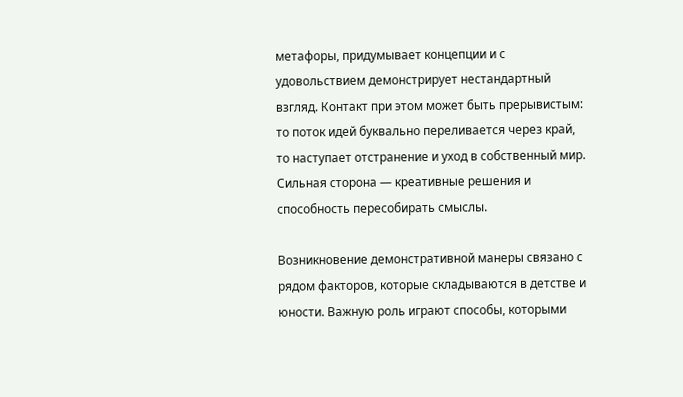метафоры, придумывает концепции и с удовольствием демонстрирует нестандартный взгляд. Контакт при этом может быть прерывистым: то поток идей буквально переливается через край, то наступает отстранение и уход в собственный мир. Сильная сторона — креативные решения и способность пересобирать смыслы.

Возникновение демонстративной манеры связано с рядом факторов, которые складываются в детстве и юности. Важную роль играют способы, которыми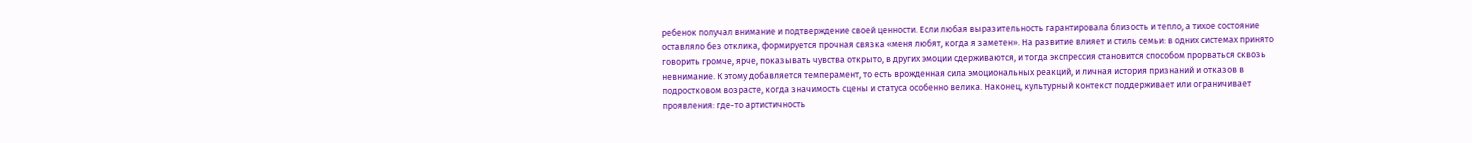ребенок получал внимание и подтверждение своей ценности. Если любая выразительность гарантировала близость и тепло, а тихое состояние оставляло без отклика, формируется прочная связка «меня любят, когда я заметен». На развитие влияет и стиль семьи: в одних системах принято говорить громче, ярче, показывать чувства открыто, в других эмоции сдерживаются, и тогда экспрессия становится способом прорваться сквозь невнимание. К этому добавляется темперамент, то есть врожденная сила эмоциональных реакций, и личная история признаний и отказов в подростковом возрасте, когда значимость сцены и статуса особенно велика. Наконец, культурный контекст поддерживает или ограничивает проявления: где-то артистичность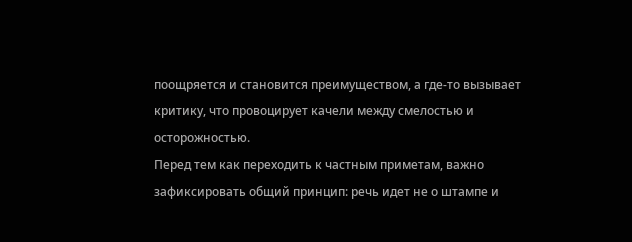поощряется и становится преимуществом, а где-то вызывает критику, что провоцирует качели между смелостью и осторожностью.
Перед тем как переходить к частным приметам, важно зафиксировать общий принцип: речь идет не о штампе и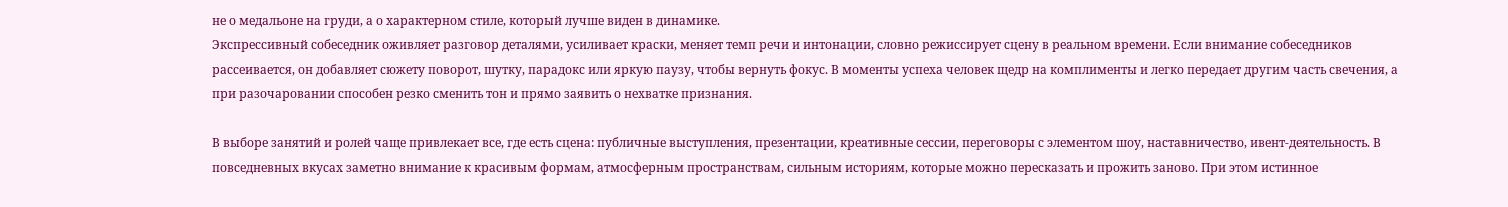не о медальоне на груди, а о характерном стиле, который лучше виден в динамике.
Экспрессивный собеседник оживляет разговор деталями, усиливает краски, меняет темп речи и интонации, словно режиссирует сцену в реальном времени. Если внимание собеседников рассеивается, он добавляет сюжету поворот, шутку, парадокс или яркую паузу, чтобы вернуть фокус. В моменты успеха человек щедр на комплименты и легко передает другим часть свечения, а при разочаровании способен резко сменить тон и прямо заявить о нехватке признания.

В выборе занятий и ролей чаще привлекает все, где есть сцена: публичные выступления, презентации, креативные сессии, переговоры с элементом шоу, наставничество, ивент-деятельность. В повседневных вкусах заметно внимание к красивым формам, атмосферным пространствам, сильным историям, которые можно пересказать и прожить заново. При этом истинное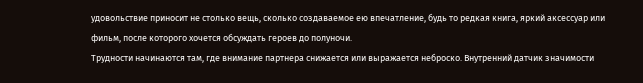удовольствие приносит не столько вещь, сколько создаваемое ею впечатление, будь то редкая книга, яркий аксессуар или фильм, после которого хочется обсуждать героев до полуночи.
Трудности начинаются там, где внимание партнера снижается или выражается неброско. Внутренний датчик значимости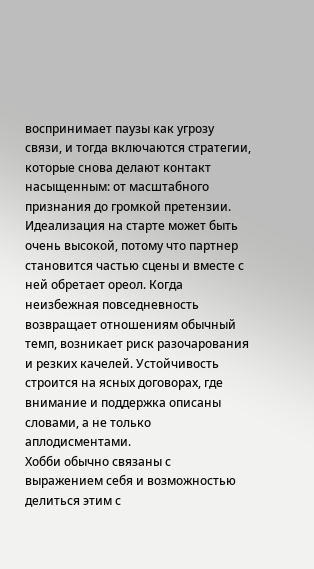воспринимает паузы как угрозу связи, и тогда включаются стратегии, которые снова делают контакт насыщенным: от масштабного признания до громкой претензии. Идеализация на старте может быть очень высокой, потому что партнер становится частью сцены и вместе с ней обретает ореол. Когда неизбежная повседневность возвращает отношениям обычный темп, возникает риск разочарования и резких качелей. Устойчивость строится на ясных договорах, где внимание и поддержка описаны словами, а не только аплодисментами.
Хобби обычно связаны с выражением себя и возможностью делиться этим с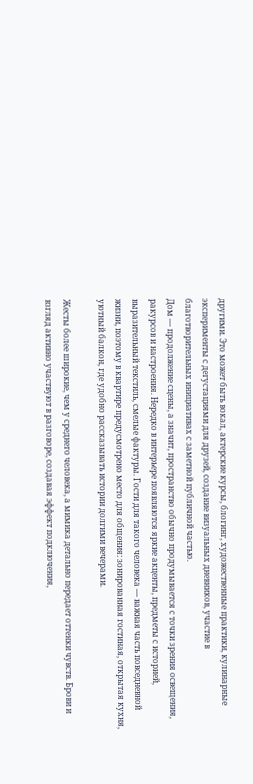другими. Это может быть вокал, актерские курсы, блогинг, художественные практики, кулинарные эксперименты с дегустациями для друзей, создание визуальных дневников, участие в благотворительных инициативах с заметной публичной частью.
Дом — продолжение сцены, а значит, пространство обычно продумывается с точки зрения освещения, ракурсов и настроения. Нередко в интерьере появляются яркие акценты, предметы с историей, выразительный текстиль, смелые фактуры. Гости для такого человека — важная часть повседневной жизни, поэтому в квартире предусмотрено место для общения: зонированная гостиная, открытая кухня, уютный балкон, где удобно рассказывать истории долгими вечерами.

Жесты более широкие, чем у среднего человека, а мимика детально передает оттенки чувств. Брови и взгляд активно участвуют в разговоре, создавая эффект подключения,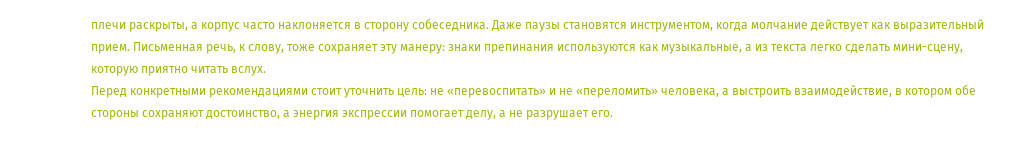плечи раскрыты, а корпус часто наклоняется в сторону собеседника. Даже паузы становятся инструментом, когда молчание действует как выразительный прием. Письменная речь, к слову, тоже сохраняет эту манеру: знаки препинания используются как музыкальные, а из текста легко сделать мини-сцену, которую приятно читать вслух.
Перед конкретными рекомендациями стоит уточнить цель: не «перевоспитать» и не «переломить» человека, а выстроить взаимодействие, в котором обе стороны сохраняют достоинство, а энергия экспрессии помогает делу, а не разрушает его.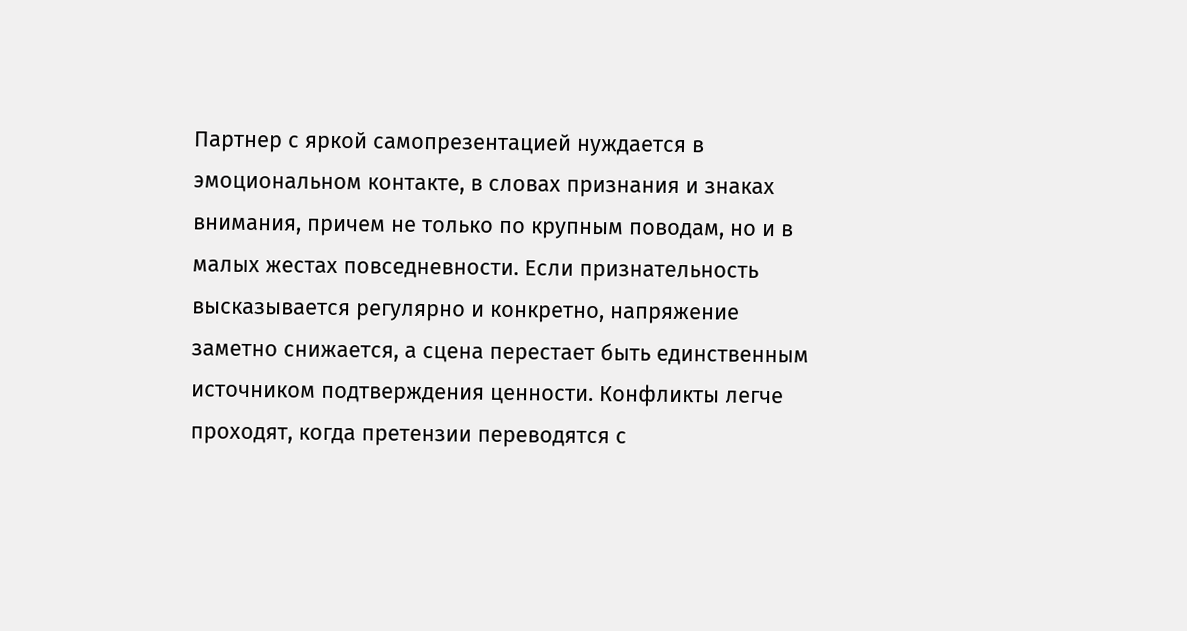Партнер с яркой самопрезентацией нуждается в эмоциональном контакте, в словах признания и знаках внимания, причем не только по крупным поводам, но и в малых жестах повседневности. Если признательность высказывается регулярно и конкретно, напряжение заметно снижается, а сцена перестает быть единственным источником подтверждения ценности. Конфликты легче проходят, когда претензии переводятся с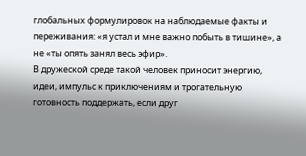глобальных формулировок на наблюдаемые факты и переживания: «я устал и мне важно побыть в тишине», а не «ты опять занял весь эфир».
В дружеской среде такой человек приносит энергию, идеи, импульс к приключениям и трогательную готовность поддержать, если друг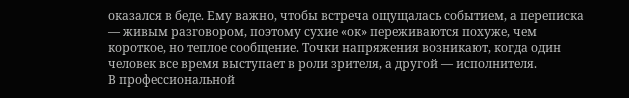оказался в беде. Ему важно, чтобы встреча ощущалась событием, а переписка — живым разговором, поэтому сухие «ок» переживаются похуже, чем короткое, но теплое сообщение. Точки напряжения возникают, когда один человек все время выступает в роли зрителя, а другой — исполнителя.
В профессиональной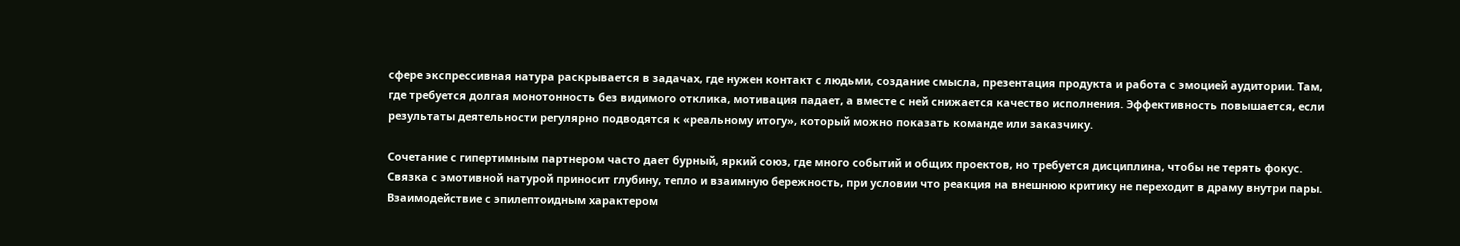сфере экспрессивная натура раскрывается в задачах, где нужен контакт с людьми, создание смысла, презентация продукта и работа с эмоцией аудитории. Там, где требуется долгая монотонность без видимого отклика, мотивация падает, а вместе с ней снижается качество исполнения. Эффективность повышается, если результаты деятельности регулярно подводятся к «реальному итогу», который можно показать команде или заказчику.

Сочетание с гипертимным партнером часто дает бурный, яркий союз, где много событий и общих проектов, но требуется дисциплина, чтобы не терять фокус. Связка с эмотивной натурой приносит глубину, тепло и взаимную бережность, при условии что реакция на внешнюю критику не переходит в драму внутри пары. Взаимодействие с эпилептоидным характером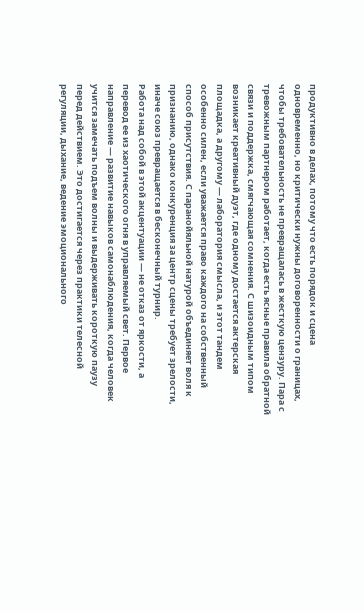продуктивно в делах, потому что есть порядок и сцена одновременно, но критически нужны договоренности о границах, чтобы требовательность не превращалась в жесткую цензуру. Пара с тревожным партнером работает, когда есть ясные правила обратной связи и поддержка, смягчающая сомнения. С шизоидным типом возникает креативный дуэт, где одному достается актерская площадка, а другому — лаборатория смысла, и этот тандем особенно силен, если уважается право каждого на собственный способ присутствия. С паранойяльной натурой объединяет воля к признанию, однако конкуренция за центр сцены требует зрелости, иначе союз превращается в бесконечный турнир.
Работа над собой в этой акцентуации — не отказ от яркости, а перевод ее из хаотического огня в управляемый свет. Первое направление — развитие навыков самонаблюдения, когда человек учится замечать подъем волны и выдерживать короткую паузу перед действием. Это достигается через практики телесной регуляции, дыхание, ведение эмоционального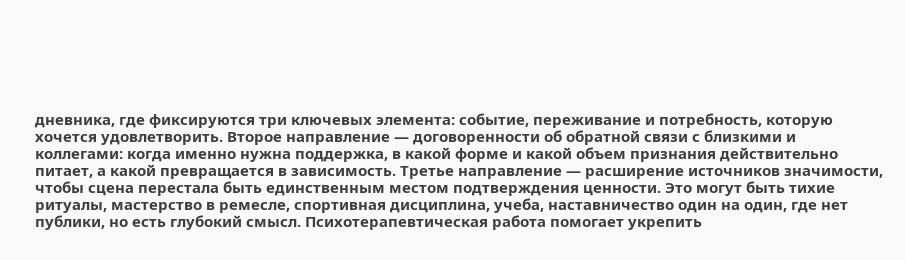дневника, где фиксируются три ключевых элемента: событие, переживание и потребность, которую хочется удовлетворить. Второе направление — договоренности об обратной связи с близкими и коллегами: когда именно нужна поддержка, в какой форме и какой объем признания действительно питает, а какой превращается в зависимость. Третье направление — расширение источников значимости, чтобы сцена перестала быть единственным местом подтверждения ценности. Это могут быть тихие ритуалы, мастерство в ремесле, спортивная дисциплина, учеба, наставничество один на один, где нет публики, но есть глубокий смысл. Психотерапевтическая работа помогает укрепить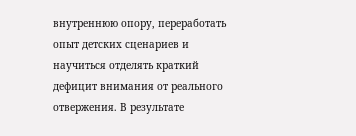внутреннюю опору, переработать опыт детских сценариев и научиться отделять краткий дефицит внимания от реального отвержения. В результате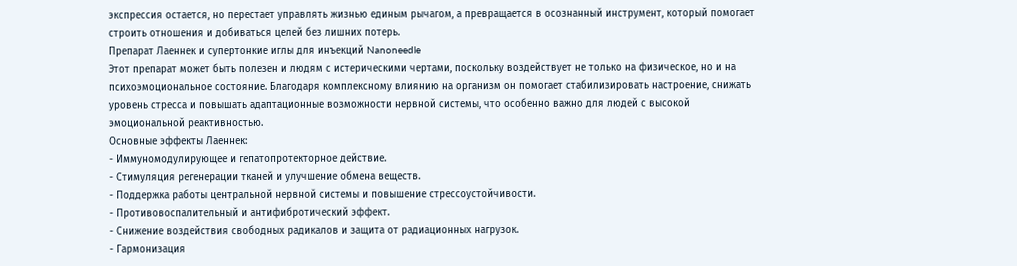экспрессия остается, но перестает управлять жизнью единым рычагом, а превращается в осознанный инструмент, который помогает строить отношения и добиваться целей без лишних потерь.
Препарат Лаеннек и супертонкие иглы для инъекций Nanoneedle
Этот препарат может быть полезен и людям с истерическими чертами, поскольку воздействует не только на физическое, но и на психоэмоциональное состояние. Благодаря комплексному влиянию на организм он помогает стабилизировать настроение, снижать уровень стресса и повышать адаптационные возможности нервной системы, что особенно важно для людей с высокой эмоциональной реактивностью.
Основные эффекты Лаеннек:
- Иммуномодулирующее и гепатопротекторное действие.
- Стимуляция регенерации тканей и улучшение обмена веществ.
- Поддержка работы центральной нервной системы и повышение стрессоустойчивости.
- Противовоспалительный и антифибротический эффект.
- Снижение воздействия свободных радикалов и защита от радиационных нагрузок.
- Гармонизация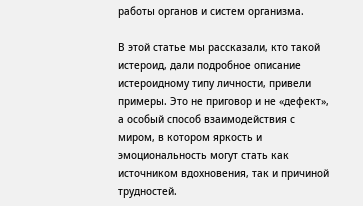работы органов и систем организма.

В этой статье мы рассказали, кто такой истероид, дали подробное описание истероидному типу личности, привели примеры. Это не приговор и не «дефект», а особый способ взаимодействия с миром, в котором яркость и эмоциональность могут стать как источником вдохновения, так и причиной трудностей.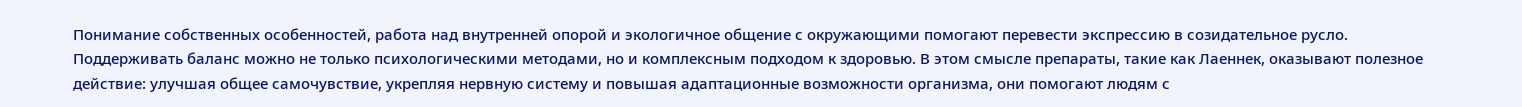Понимание собственных особенностей, работа над внутренней опорой и экологичное общение с окружающими помогают перевести экспрессию в созидательное русло. Поддерживать баланс можно не только психологическими методами, но и комплексным подходом к здоровью. В этом смысле препараты, такие как Лаеннек, оказывают полезное действие: улучшая общее самочувствие, укрепляя нервную систему и повышая адаптационные возможности организма, они помогают людям с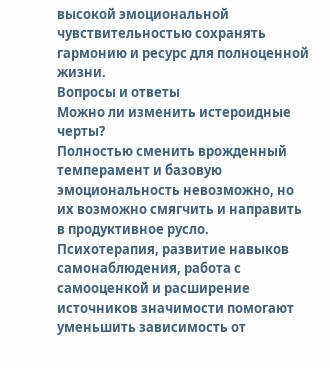высокой эмоциональной чувствительностью сохранять гармонию и ресурс для полноценной жизни.
Вопросы и ответы
Можно ли изменить истероидные черты?
Полностью сменить врожденный темперамент и базовую эмоциональность невозможно, но их возможно смягчить и направить в продуктивное русло. Психотерапия, развитие навыков самонаблюдения, работа с самооценкой и расширение источников значимости помогают уменьшить зависимость от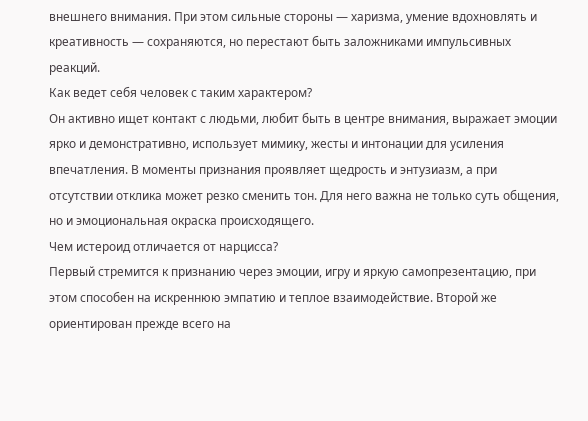внешнего внимания. При этом сильные стороны — харизма, умение вдохновлять и креативность — сохраняются, но перестают быть заложниками импульсивных реакций.
Как ведет себя человек с таким характером?
Он активно ищет контакт с людьми, любит быть в центре внимания, выражает эмоции ярко и демонстративно, использует мимику, жесты и интонации для усиления впечатления. В моменты признания проявляет щедрость и энтузиазм, а при отсутствии отклика может резко сменить тон. Для него важна не только суть общения, но и эмоциональная окраска происходящего.
Чем истероид отличается от нарцисса?
Первый стремится к признанию через эмоции, игру и яркую самопрезентацию, при этом способен на искреннюю эмпатию и теплое взаимодействие. Второй же ориентирован прежде всего на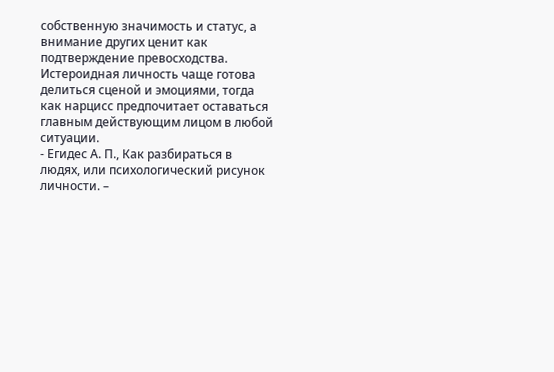собственную значимость и статус, а внимание других ценит как подтверждение превосходства. Истероидная личность чаще готова делиться сценой и эмоциями, тогда как нарцисс предпочитает оставаться главным действующим лицом в любой ситуации.
- Егидес А. П., Как разбираться в людях, или психологический рисунок личности. –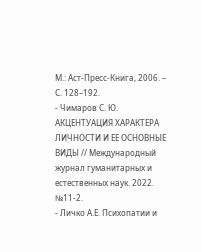М.: Aст-Пресс-Книга, 2006. – С. 128–192.
- Чимаров С. Ю. АКЦЕНТУАЦИЯ ХАРАКТЕРА ЛИЧНОСТИ И ЕЕ ОСНОВНЫЕ ВИДЫ // Международный журнал гуманитарных и естественных наук. 2022. №11-2.
- Личко А.Е. Психопатии и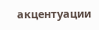акцентуации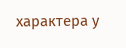характера у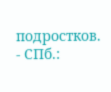подростков. - СПб.: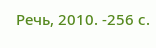Речь, 2010. -256 с.